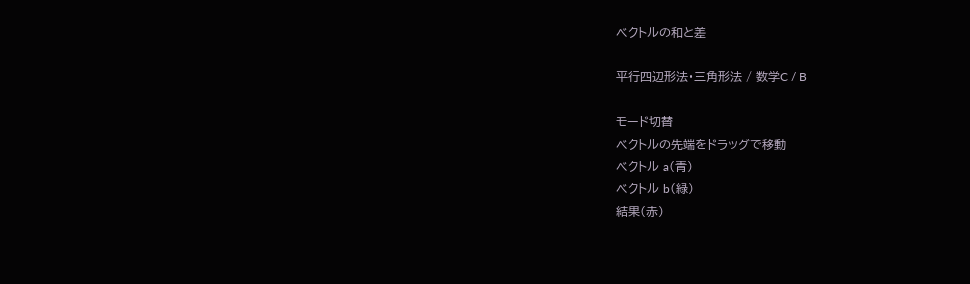ベクトルの和と差

平行四辺形法・三角形法 / 数学C / B

モード切替
ベクトルの先端をドラッグで移動
ベクトル a(青)
ベクトル b(緑)
結果(赤)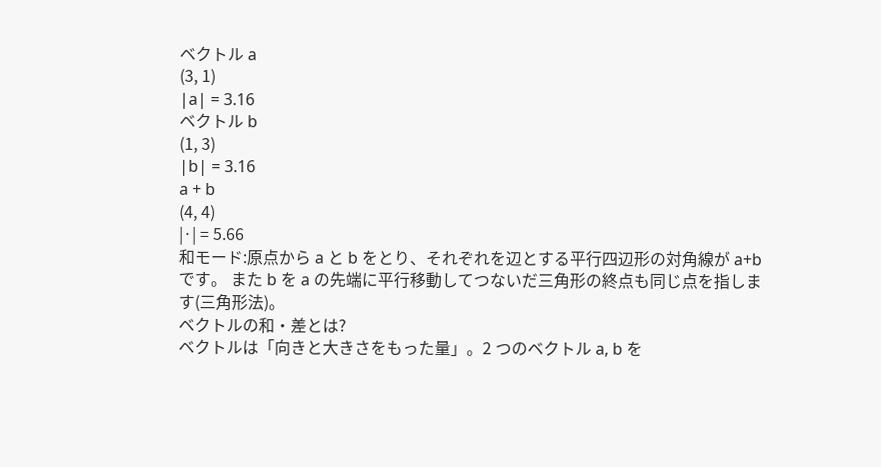ベクトル a
(3, 1)
|a| = 3.16
ベクトル b
(1, 3)
|b| = 3.16
a + b
(4, 4)
|·| = 5.66
和モード:原点から a と b をとり、それぞれを辺とする平行四辺形の対角線が a+b です。 また b を a の先端に平行移動してつないだ三角形の終点も同じ点を指します(三角形法)。
ベクトルの和・差とは?
ベクトルは「向きと大きさをもった量」。2 つのベクトル a, b を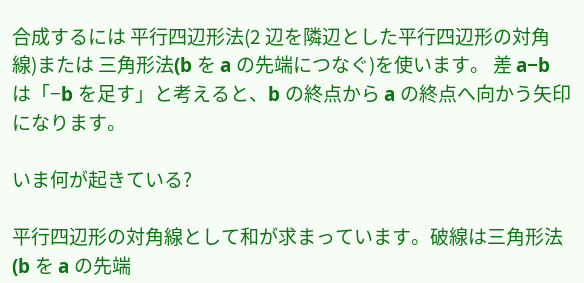合成するには 平行四辺形法(2 辺を隣辺とした平行四辺形の対角線)または 三角形法(b を a の先端につなぐ)を使います。 差 a−b は「−b を足す」と考えると、b の終点から a の終点へ向かう矢印になります。

いま何が起きている?

平行四辺形の対角線として和が求まっています。破線は三角形法(b を a の先端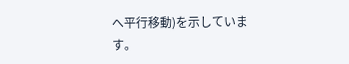へ平行移動)を示しています。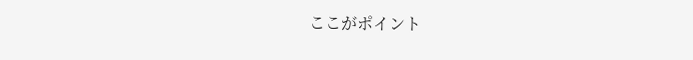ここがポイント